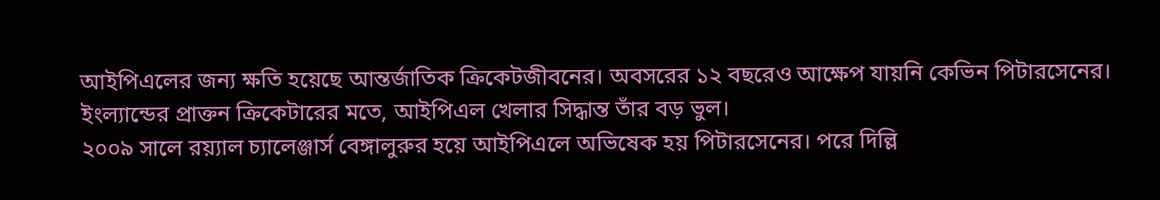আইপিএলের জন্য ক্ষতি হয়েছে আন্তর্জাতিক ক্রিকেটজীবনের। অবসরের ১২ বছরেও আক্ষেপ যায়নি কেভিন পিটারসেনের। ইংল্যান্ডের প্রাক্তন ক্রিকেটারের মতে, আইপিএল খেলার সিদ্ধান্ত তাঁর বড় ভুল।
২০০৯ সালে রয়্যাল চ্যালেঞ্জার্স বেঙ্গালুরুর হয়ে আইপিএলে অভিষেক হয় পিটারসেনের। পরে দিল্লি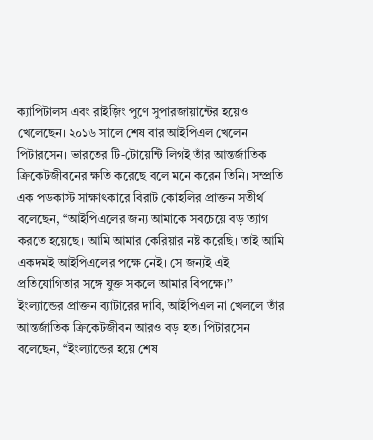ক্যাপিটালস এবং রাইজ়িং পুণে সুপারজায়ান্টের হয়েও খেলেছেন। ২০১৬ সালে শেষ বার আইপিএল খেলেন পিটারসেন। ভারতের টি-টোয়েন্টি লিগই তাঁর আন্তর্জাতিক ক্রিকেটজীবনের ক্ষতি করেছে বলে মনে করেন তিনি। সম্প্রতি এক পডকাস্ট সাক্ষাৎকারে বিরাট কোহলির প্রাক্তন সতীর্থ বলেছেন, ‘‘আইপিএলের জন্য আমাকে সবচেয়ে বড় ত্যাগ করতে হয়েছে। আমি আমার কেরিয়ার নষ্ট করেছি। তাই আমি একদমই আইপিএলের পক্ষে নেই। সে জন্যই এই প্রতিযোগিতার সঙ্গে যুক্ত সকলে আমার বিপক্ষে।’’
ইংল্যান্ডের প্রাক্তন ব্যাটারের দাবি, আইপিএল না খেললে তাঁর আন্তর্জাতিক ক্রিকেটজীবন আরও বড় হত। পিটারসেন বলেছেন, ‘‘ইংল্যান্ডের হয়ে শেষ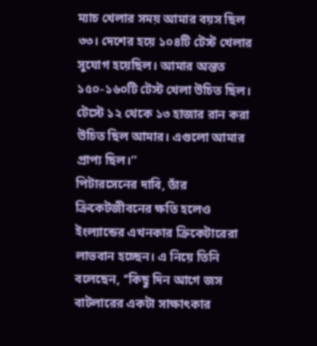ম্যাচ খেলার সময় আমার বয়স ছিল ৩৩। দেশের হয়ে ১০৪টি টেস্ট খেলার সুযোগ হয়েছিল। আমার অন্তত ১৫০-১৬০টি টেস্ট খেলা উচিত ছিল। টেস্টে ১২ থেকে ১৩ হাজার রান করা উচিত ছিল আমার। এগুলো আমার প্রাপ্য ছিল।’’
পিটারসেনের দাবি, তাঁর ক্রিকেটজীবনের ক্ষতি হলেও ইংল্যান্ডের এখনকার ক্রিকেটারেরা লাভবান হচ্ছেন। এ নিয়ে তিনি বলেছেন, ‘‘কিছু দিন আগে জস বাটলারের একটা সাক্ষাৎকার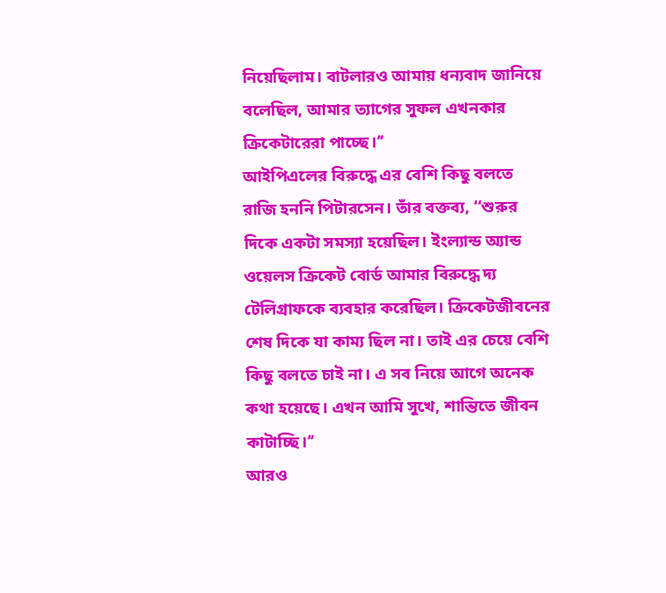নিয়েছিলাম। বাটলারও আমায় ধন্যবাদ জানিয়ে বলেছিল, আমার ত্যাগের সুফল এখনকার ক্রিকেটারেরা পাচ্ছে।’’
আইপিএলের বিরুদ্ধে এর বেশি কিছু বলতে রাজি হননি পিটারসেন। তাঁর বক্তব্য, ‘‘শুরুর দিকে একটা সমস্যা হয়েছিল। ইংল্যান্ড অ্যান্ড ওয়েলস ক্রিকেট বোর্ড আমার বিরুদ্ধে দ্য টেলিগ্রাফকে ব্যবহার করেছিল। ক্রিকেটজীবনের শেষ দিকে যা কাম্য ছিল না। তাই এর চেয়ে বেশি কিছু বলতে চাই না। এ সব নিয়ে আগে অনেক কথা হয়েছে। এখন আমি সুখে, শান্তিতে জীবন কাটাচ্ছি।’’
আরও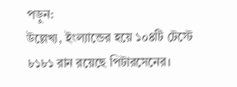পড়ুন:
উল্লেখ্য, ইংল্যান্ডের হয়ে ১০৪টি টেস্টে ৮১৮১ রান রয়েছে পিটারসেনের।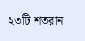২৩টি শতরান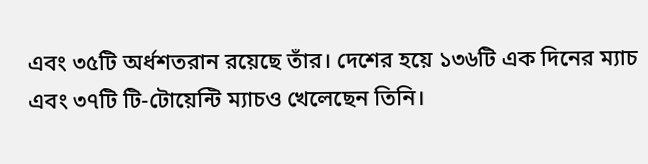এবং ৩৫টি অর্ধশতরান রয়েছে তাঁর। দেশের হয়ে ১৩৬টি এক দিনের ম্যাচ এবং ৩৭টি টি-টোয়েন্টি ম্যাচও খেলেছেন তিনি।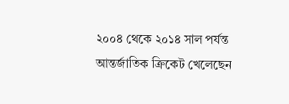২০০৪ থেকে ২০১৪ সাল পর্যন্ত আন্তর্জাতিক ক্রিকেট খেলেছেন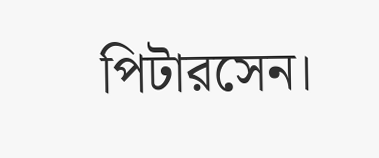পিটারসেন।